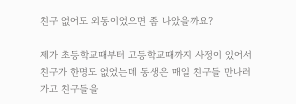친구 없어도 외동이었으면 좀 나았을까요?

제가 초등학교때부터 고등학교때까지 사정이 있어서 친구가 한명도 없었는데 동생은 매일 친구들 만나러가고 친구들을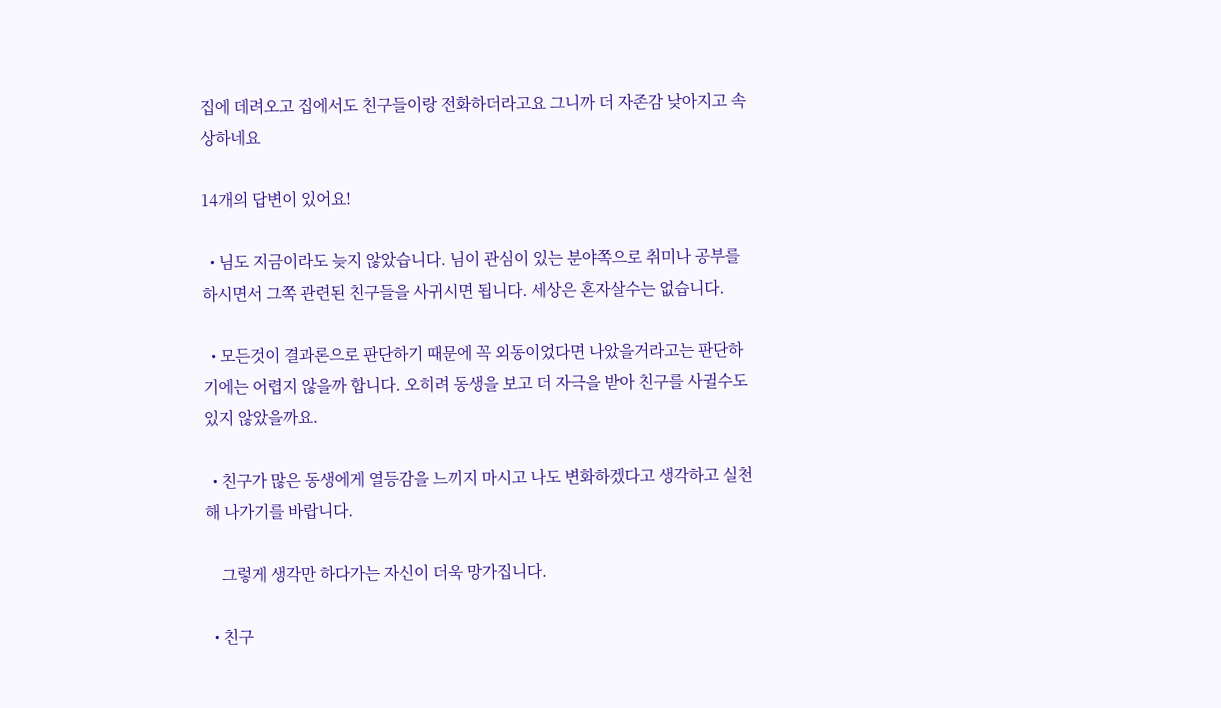집에 데려오고 집에서도 친구들이랑 전화하더라고요 그니까 더 자존감 낮아지고 속상하네요

14개의 답변이 있어요!

  • 님도 지금이라도 늦지 않았습니다. 님이 관심이 있는 분야쪽으로 취미나 공부를 하시면서 그쪽 관련된 친구들을 사귀시면 됩니다. 세상은 혼자살수는 없습니다.

  • 모든것이 결과론으로 판단하기 때문에 꼭 외동이었다면 나았을거라고는 판단하기에는 어렵지 않을까 합니다. 오히려 동생을 보고 더 자극을 받아 친구를 사귈수도 있지 않았을까요.

  • 친구가 많은 동생에게 열등감을 느끼지 마시고 나도 변화하겠다고 생각하고 실천해 나가기를 바랍니다.

    그렇게 생각만 하다가는 자신이 더욱 망가집니다.

  • 친구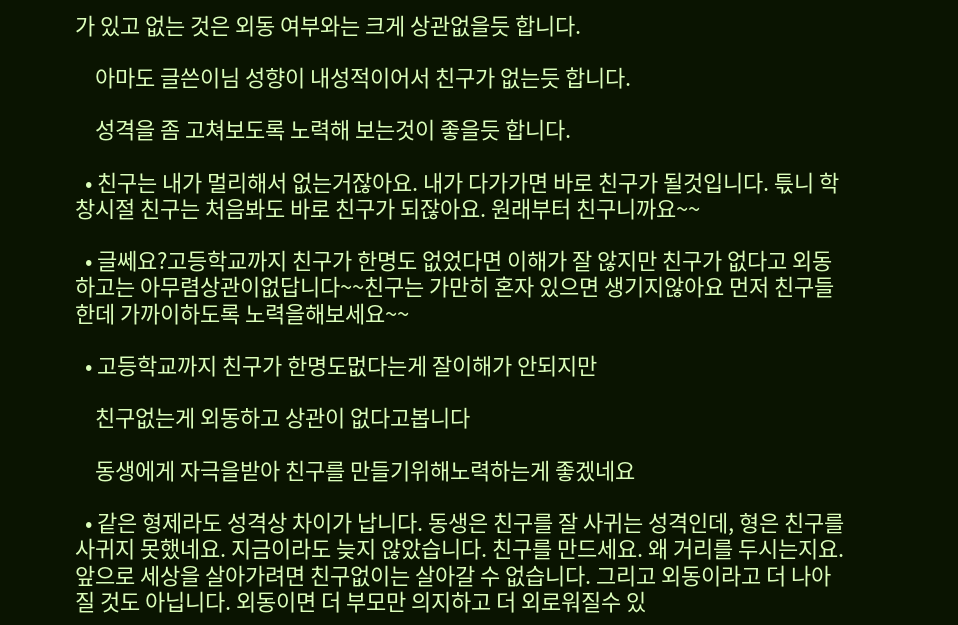가 있고 없는 것은 외동 여부와는 크게 상관없을듯 합니다.

    아마도 글쓴이님 성향이 내성적이어서 친구가 없는듯 합니다.

    성격을 좀 고쳐보도록 노력해 보는것이 좋을듯 합니다.

  • 친구는 내가 멀리해서 없는거잖아요. 내가 다가가면 바로 친구가 될것입니다. 튻니 학창시절 친구는 처음봐도 바로 친구가 되잖아요. 원래부터 친구니까요~~

  • 글쎄요?고등학교까지 친구가 한명도 없었다면 이해가 잘 않지만 친구가 없다고 외동하고는 아무렴상관이없답니다~~친구는 가만히 혼자 있으면 생기지않아요 먼저 친구들한데 가까이하도록 노력을해보세요~~

  • 고등학교까지 친구가 한명도멊다는게 잘이해가 안되지만

    친구없는게 외동하고 상관이 없다고봅니다

    동생에게 자극을받아 친구를 만들기위해노력하는게 좋겠네요

  • 같은 형제라도 성격상 차이가 납니다. 동생은 친구를 잘 사귀는 성격인데, 형은 친구를 사귀지 못했네요. 지금이라도 늦지 않았습니다. 친구를 만드세요. 왜 거리를 두시는지요. 앞으로 세상을 살아가려면 친구없이는 살아갈 수 없습니다. 그리고 외동이라고 더 나아질 것도 아닙니다. 외동이면 더 부모만 의지하고 더 외로워질수 있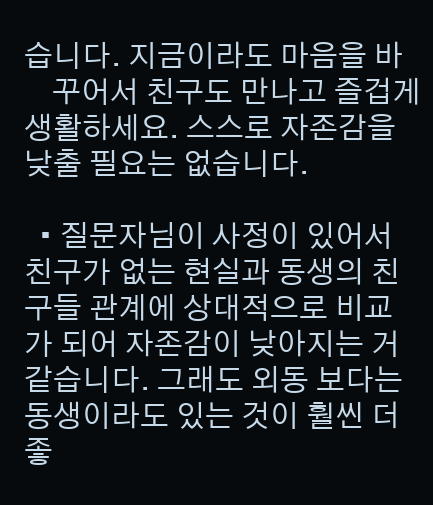습니다. 지금이라도 마음을 바
    꾸어서 친구도 만나고 즐겁게 생활하세요. 스스로 자존감을 낮출 필요는 없습니다.

  • 질문자님이 사정이 있어서 친구가 없는 현실과 동생의 친구들 관계에 상대적으로 비교가 되어 자존감이 낮아지는 거 같습니다. 그래도 외동 보다는 동생이라도 있는 것이 훨씬 더 좋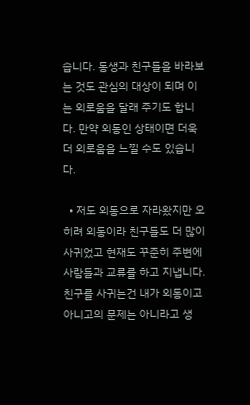습니다. 동생과 친구들을 바라보는 것도 관심의 대상이 되며 이는 외로움을 달래 주기도 합니다. 만약 외동인 상태이면 더욱더 외로움을 느낄 수도 있습니다.

  • 저도 외동으로 자라왔지만 오히려 외동이라 친구들도 더 많이 사귀었고 현재도 꾸준히 주변에 사람들과 교류를 하고 지냅니다. 친구를 사귀는건 내가 외동이고 아니고의 문제는 아니라고 생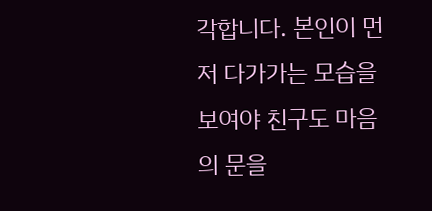각합니다. 본인이 먼저 다가가는 모습을 보여야 친구도 마음의 문을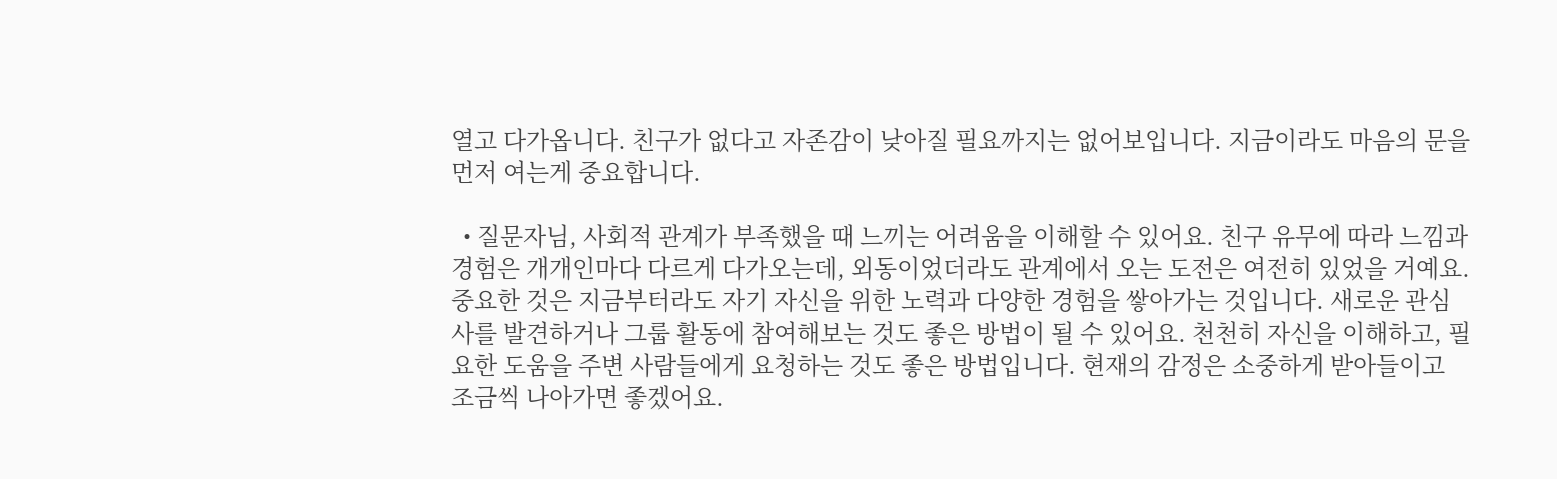열고 다가옵니다. 친구가 없다고 자존감이 낮아질 필요까지는 없어보입니다. 지금이라도 마음의 문을 먼저 여는게 중요합니다.

  • 질문자님, 사회적 관계가 부족했을 때 느끼는 어려움을 이해할 수 있어요. 친구 유무에 따라 느낌과 경험은 개개인마다 다르게 다가오는데, 외동이었더라도 관계에서 오는 도전은 여전히 있었을 거예요. 중요한 것은 지금부터라도 자기 자신을 위한 노력과 다양한 경험을 쌓아가는 것입니다. 새로운 관심사를 발견하거나 그룹 활동에 참여해보는 것도 좋은 방법이 될 수 있어요. 천천히 자신을 이해하고, 필요한 도움을 주변 사람들에게 요청하는 것도 좋은 방법입니다. 현재의 감정은 소중하게 받아들이고 조금씩 나아가면 좋겠어요.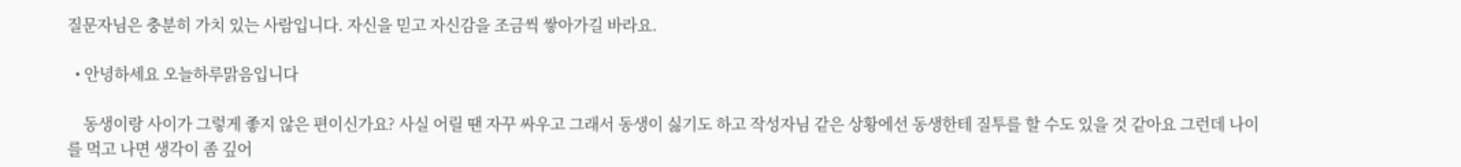질문자님은 충분히 가치 있는 사람입니다. 자신을 믿고 자신감을 조금씩 쌓아가길 바라요.

  • 안녕하세요 오늘하루맑음입니다

    동생이랑 사이가 그렇게 좋지 않은 편이신가요? 사실 어릴 땐 자꾸 싸우고 그래서 동생이 싫기도 하고 작성자님 같은 상황에선 동생한테 질투를 할 수도 있을 것 같아요 그런데 나이를 먹고 나면 생각이 좀 깊어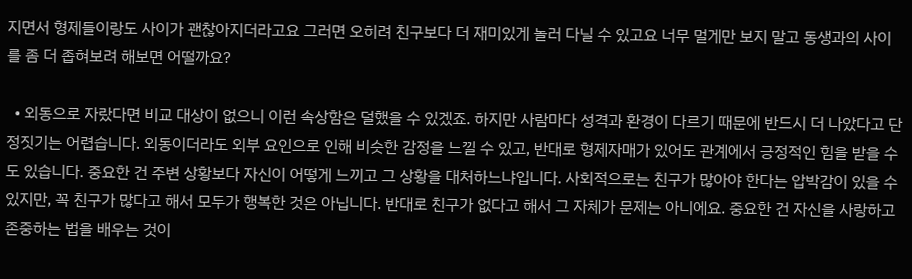지면서 형제들이랑도 사이가 괜찮아지더라고요 그러면 오히려 친구보다 더 재미있게 놀러 다닐 수 있고요 너무 멀게만 보지 말고 동생과의 사이를 좀 더 좁혀보려 해보면 어떨까요?

  • 외동으로 자랐다면 비교 대상이 없으니 이런 속상함은 덜했을 수 있겠죠. 하지만 사람마다 성격과 환경이 다르기 때문에 반드시 더 나았다고 단정짓기는 어렵습니다. 외동이더라도 외부 요인으로 인해 비슷한 감정을 느낄 수 있고, 반대로 형제자매가 있어도 관계에서 긍정적인 힘을 받을 수도 있습니다. 중요한 건 주변 상황보다 자신이 어떻게 느끼고 그 상황을 대처하느냐입니다. 사회적으로는 친구가 많아야 한다는 압박감이 있을 수 있지만, 꼭 친구가 많다고 해서 모두가 행복한 것은 아닙니다. 반대로 친구가 없다고 해서 그 자체가 문제는 아니에요. 중요한 건 자신을 사랑하고 존중하는 법을 배우는 것이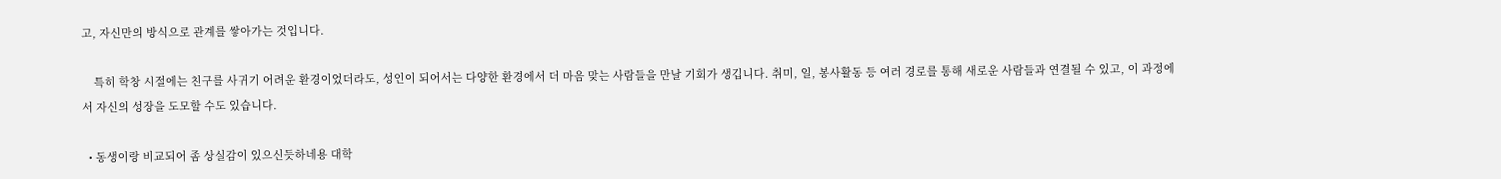고, 자신만의 방식으로 관계를 쌓아가는 것입니다.

    특히 학창 시절에는 친구를 사귀기 어려운 환경이었더라도, 성인이 되어서는 다양한 환경에서 더 마음 맞는 사람들을 만날 기회가 생깁니다. 취미, 일, 봉사활동 등 여러 경로를 통해 새로운 사람들과 연결될 수 있고, 이 과정에서 자신의 성장을 도모할 수도 있습니다.

  • 동생이랑 비교되어 좀 상실감이 있으신듯하네용 대학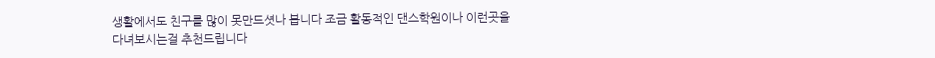생활에서도 친구를 많이 못만드셧나 봅니다 조금 활동적인 댄스학원이나 이런곳을 다녀보시는걸 추천드립니다